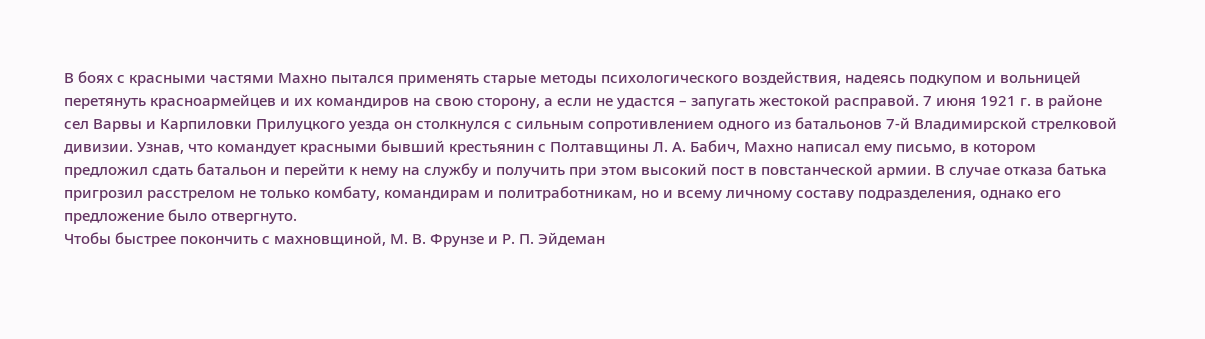В боях с красными частями Махно пытался применять старые методы психологического воздействия, надеясь подкупом и вольницей перетянуть красноармейцев и их командиров на свою сторону, а если не удастся – запугать жестокой расправой. 7 июня 1921 г. в районе сел Варвы и Карпиловки Прилуцкого уезда он столкнулся с сильным сопротивлением одного из батальонов 7-й Владимирской стрелковой дивизии. Узнав, что командует красными бывший крестьянин с Полтавщины Л. А. Бабич, Махно написал ему письмо, в котором предложил сдать батальон и перейти к нему на службу и получить при этом высокий пост в повстанческой армии. В случае отказа батька пригрозил расстрелом не только комбату, командирам и политработникам, но и всему личному составу подразделения, однако его предложение было отвергнуто.
Чтобы быстрее покончить с махновщиной, М. В. Фрунзе и Р. П. Эйдеман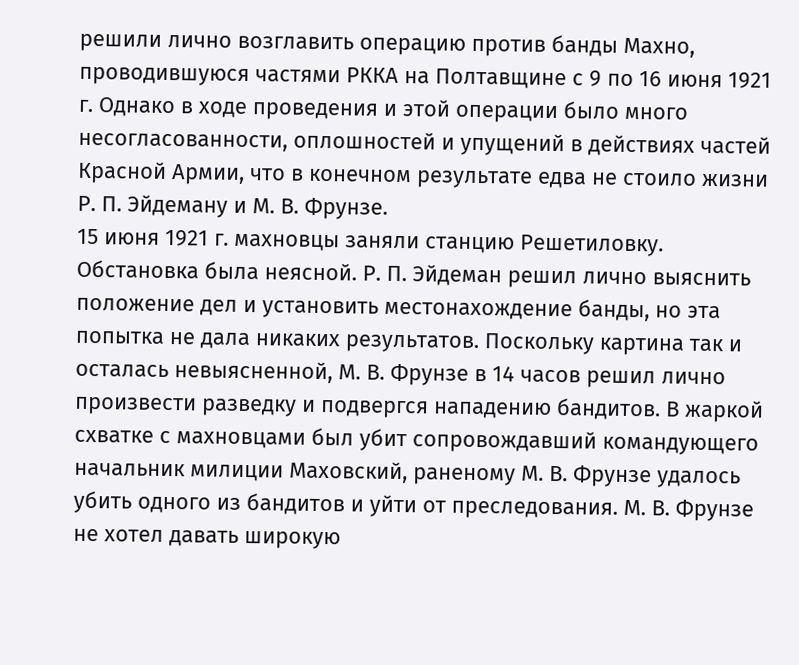решили лично возглавить операцию против банды Махно, проводившуюся частями РККА на Полтавщине с 9 по 16 июня 1921 г. Однако в ходе проведения и этой операции было много несогласованности, оплошностей и упущений в действиях частей Красной Армии, что в конечном результате едва не стоило жизни Р. П. Эйдеману и М. В. Фрунзе.
15 июня 1921 г. махновцы заняли станцию Решетиловку. Обстановка была неясной. Р. П. Эйдеман решил лично выяснить положение дел и установить местонахождение банды, но эта попытка не дала никаких результатов. Поскольку картина так и осталась невыясненной, М. В. Фрунзе в 14 часов решил лично произвести разведку и подвергся нападению бандитов. В жаркой схватке с махновцами был убит сопровождавший командующего начальник милиции Маховский, раненому М. В. Фрунзе удалось убить одного из бандитов и уйти от преследования. М. В. Фрунзе не хотел давать широкую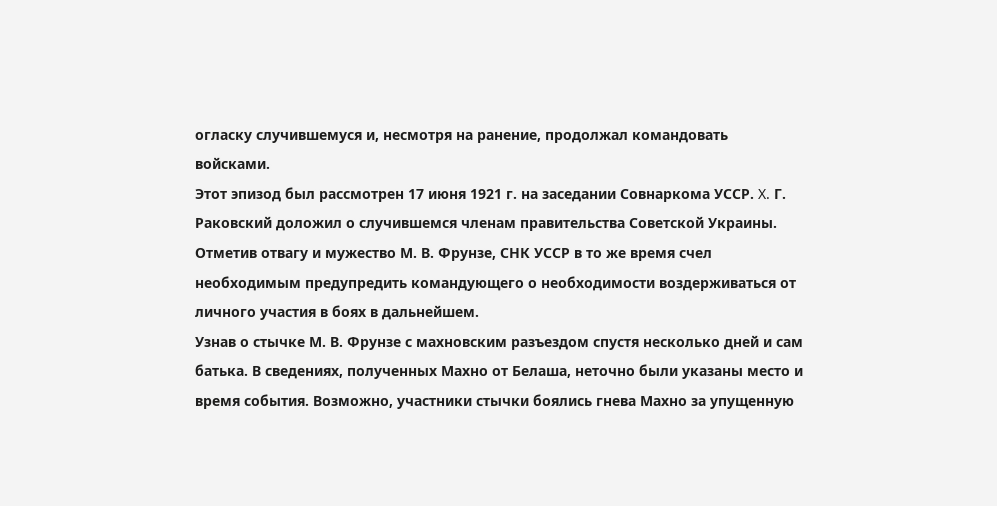огласку случившемуся и, несмотря на ранение, продолжал командовать войсками.
Этот эпизод был рассмотрен 17 июня 1921 г. на заседании Совнаркома УССР. X. Г. Раковский доложил о случившемся членам правительства Советской Украины. Отметив отвагу и мужество М. В. Фрунзе, СНК УССР в то же время счел необходимым предупредить командующего о необходимости воздерживаться от личного участия в боях в дальнейшем.
Узнав о стычке М. В. Фрунзе с махновским разъездом спустя несколько дней и сам батька. В сведениях, полученных Махно от Белаша, неточно были указаны место и время события. Возможно, участники стычки боялись гнева Махно за упущенную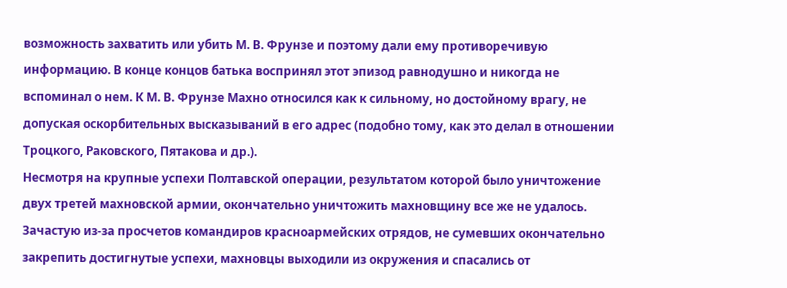возможность захватить или убить М. В. Фрунзе и поэтому дали ему противоречивую информацию. В конце концов батька воспринял этот эпизод равнодушно и никогда не вспоминал о нем. К М. В. Фрунзе Махно относился как к сильному, но достойному врагу, не допуская оскорбительных высказываний в его адрес (подобно тому, как это делал в отношении Троцкого, Раковского, Пятакова и др.).
Несмотря на крупные успехи Полтавской операции, результатом которой было уничтожение двух третей махновской армии, окончательно уничтожить махновщину все же не удалось. Зачастую из-за просчетов командиров красноармейских отрядов, не сумевших окончательно закрепить достигнутые успехи, махновцы выходили из окружения и спасались от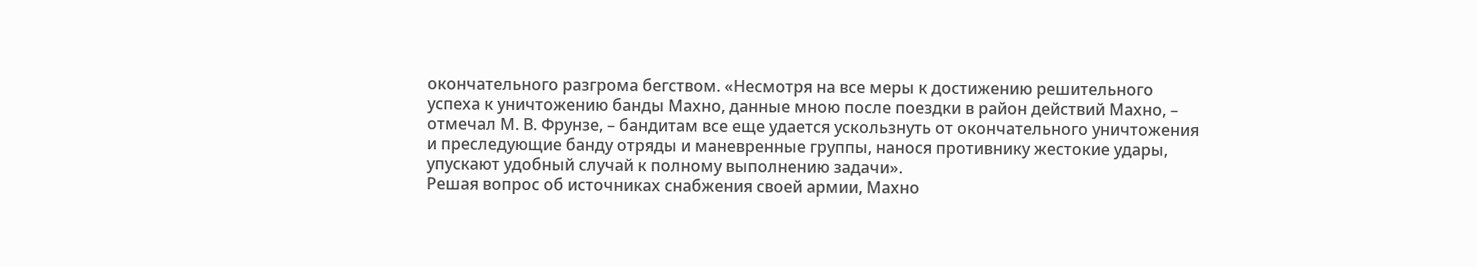окончательного разгрома бегством. «Несмотря на все меры к достижению решительного успеха к уничтожению банды Махно, данные мною после поездки в район действий Махно, – отмечал М. В. Фрунзе, – бандитам все еще удается ускользнуть от окончательного уничтожения и преследующие банду отряды и маневренные группы, нанося противнику жестокие удары, упускают удобный случай к полному выполнению задачи».
Решая вопрос об источниках снабжения своей армии, Махно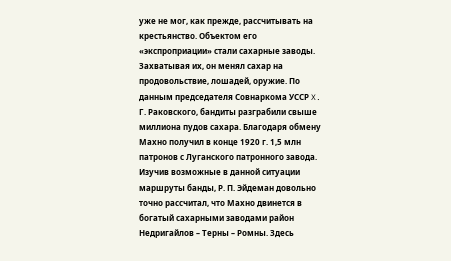уже не мог, как прежде, рассчитывать на крестьянство. Объектом его «экспроприации» стали сахарные заводы. Захватывая их, он менял сахар на продовольствие, лошадей, оружие. По данным председателя Совнаркома УССР X. Г. Раковского, бандиты разграбили свыше миллиона пудов сахара. Благодаря обмену Махно получил в конце 1920 г. 1,5 млн патронов с Луганского патронного завода. Изучив возможные в данной ситуации маршруты банды, Р. П. Эйдеман довольно точно рассчитал, что Махно двинется в богатый сахарными заводами район Недригайлов – Терны – Ромны. Здесь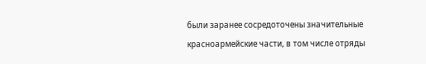были заранее сосредоточены значительные красноармейские части, в том числе отряды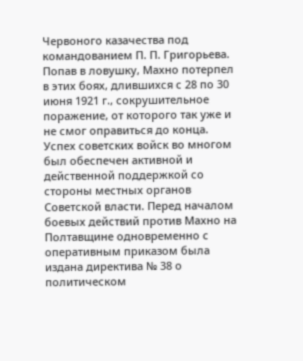Червоного казачества под командованием П. П. Григорьева. Попав в ловушку, Махно потерпел в этих боях, длившихся с 28 по 30 июня 1921 г., сокрушительное поражение, от которого так уже и не смог оправиться до конца.
Успех советских войск во многом был обеспечен активной и действенной поддержкой со стороны местных органов Советской власти. Перед началом боевых действий против Махно на Полтавщине одновременно с оперативным приказом была издана директива № 38 о политическом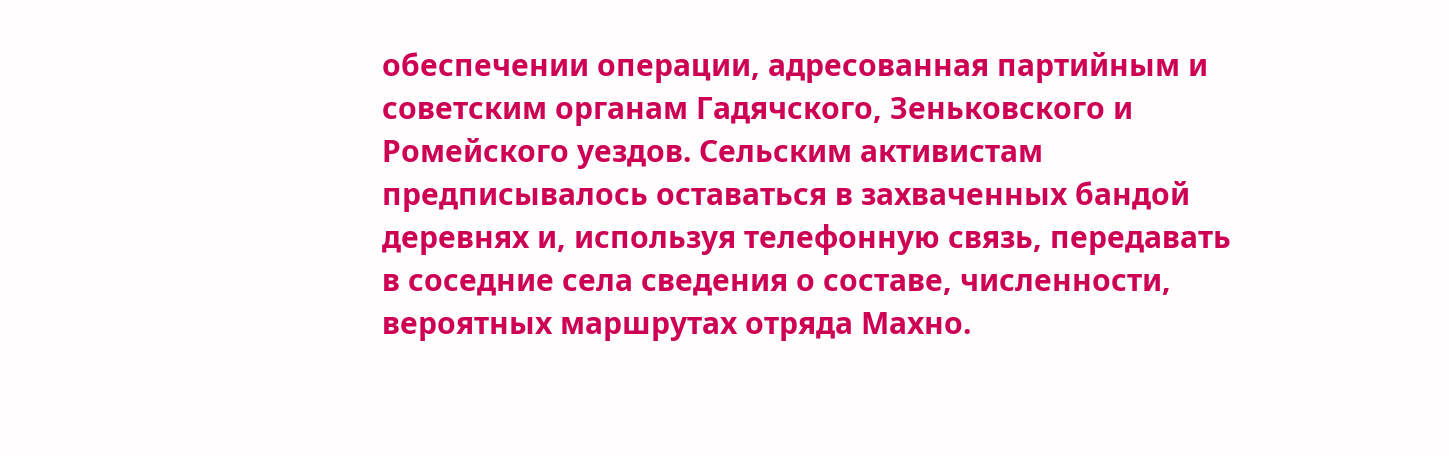обеспечении операции, адресованная партийным и советским органам Гадячского, Зеньковского и Ромейского уездов. Сельским активистам предписывалось оставаться в захваченных бандой деревнях и, используя телефонную связь, передавать в соседние села сведения о составе, численности, вероятных маршрутах отряда Махно.